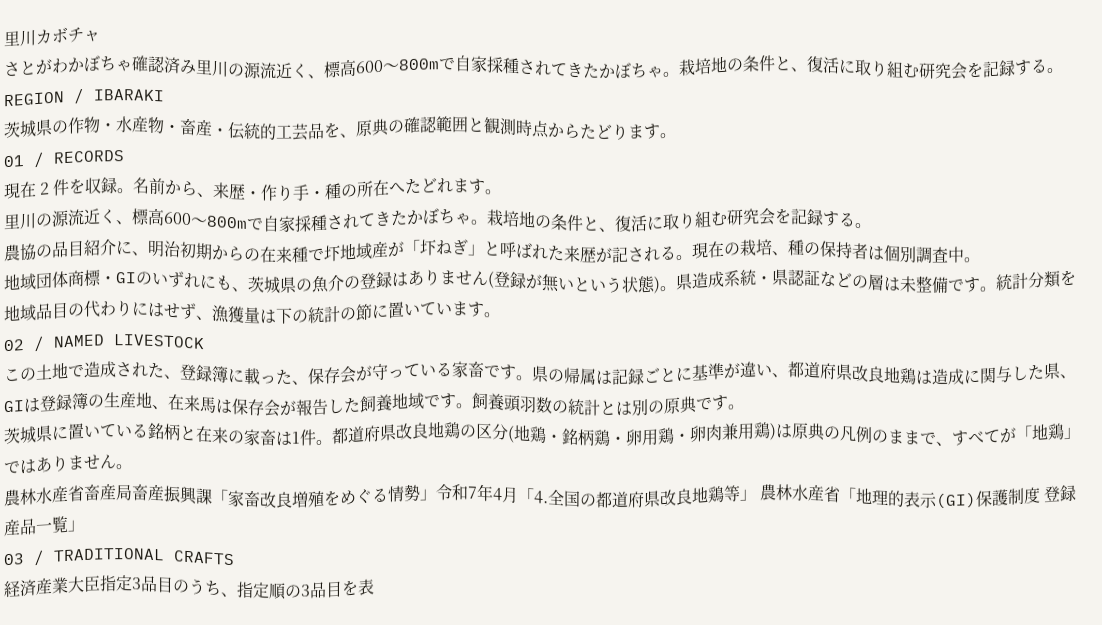里川カボチャ
さとがわかぼちゃ確認済み里川の源流近く、標高600〜800mで自家採種されてきたかぼちゃ。栽培地の条件と、復活に取り組む研究会を記録する。
REGION / IBARAKI
茨城県の作物・水産物・畜産・伝統的工芸品を、原典の確認範囲と観測時点からたどります。
01 / RECORDS
現在 2 件を収録。名前から、来歴・作り手・種の所在へたどれます。
里川の源流近く、標高600〜800mで自家採種されてきたかぼちゃ。栽培地の条件と、復活に取り組む研究会を記録する。
農協の品目紹介に、明治初期からの在来種で圷地域産が「圷ねぎ」と呼ばれた来歴が記される。現在の栽培、種の保持者は個別調査中。
地域団体商標・GIのいずれにも、茨城県の魚介の登録はありません(登録が無いという状態)。県造成系統・県認証などの層は未整備です。統計分類を地域品目の代わりにはせず、漁獲量は下の統計の節に置いています。
02 / NAMED LIVESTOCK
この土地で造成された、登録簿に載った、保存会が守っている家畜です。県の帰属は記録ごとに基準が違い、都道府県改良地鶏は造成に関与した県、GIは登録簿の生産地、在来馬は保存会が報告した飼養地域です。飼養頭羽数の統計とは別の原典です。
茨城県に置いている銘柄と在来の家畜は1件。都道府県改良地鶏の区分(地鶏・銘柄鶏・卵用鶏・卵肉兼用鶏)は原典の凡例のままで、すべてが「地鶏」ではありません。
農林水産省畜産局畜産振興課「家畜改良増殖をめぐる情勢」令和7年4月「4.全国の都道府県改良地鶏等」 農林水産省「地理的表示(GI)保護制度 登録産品一覧」
03 / TRADITIONAL CRAFTS
経済産業大臣指定3品目のうち、指定順の3品目を表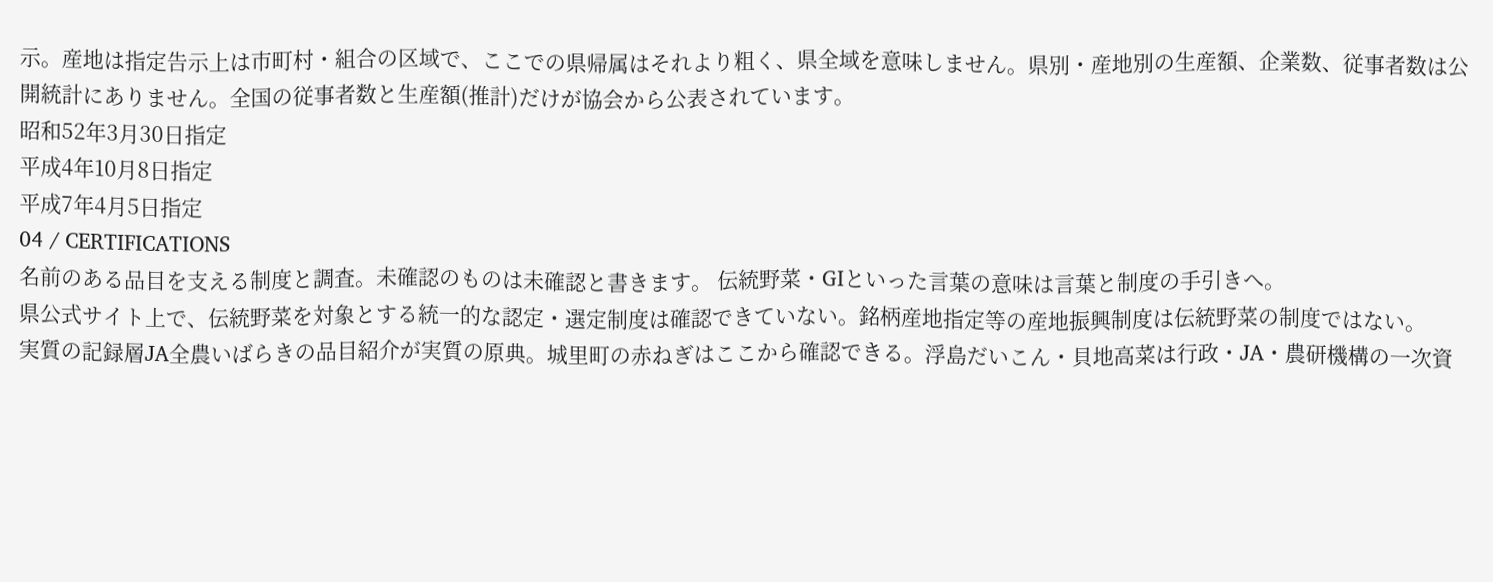示。産地は指定告示上は市町村・組合の区域で、ここでの県帰属はそれより粗く、県全域を意味しません。県別・産地別の生産額、企業数、従事者数は公開統計にありません。全国の従事者数と生産額(推計)だけが協会から公表されています。
昭和52年3月30日指定
平成4年10月8日指定
平成7年4月5日指定
04 / CERTIFICATIONS
名前のある品目を支える制度と調査。未確認のものは未確認と書きます。 伝統野菜・GIといった言葉の意味は言葉と制度の手引きへ。
県公式サイト上で、伝統野菜を対象とする統一的な認定・選定制度は確認できていない。銘柄産地指定等の産地振興制度は伝統野菜の制度ではない。
実質の記録層JA全農いばらきの品目紹介が実質の原典。城里町の赤ねぎはここから確認できる。浮島だいこん・貝地高菜は行政・JA・農研機構の一次資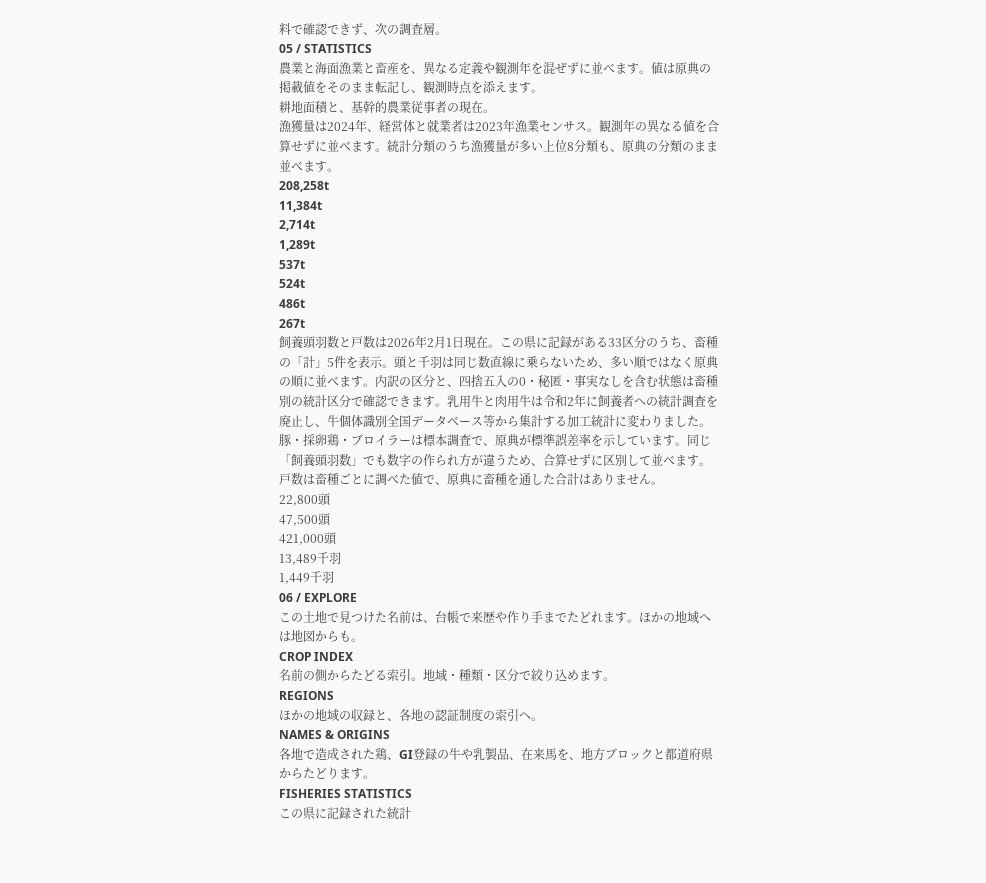料で確認できず、次の調査層。
05 / STATISTICS
農業と海面漁業と畜産を、異なる定義や観測年を混ぜずに並べます。値は原典の掲載値をそのまま転記し、観測時点を添えます。
耕地面積と、基幹的農業従事者の現在。
漁獲量は2024年、経営体と就業者は2023年漁業センサス。観測年の異なる値を合算せずに並べます。統計分類のうち漁獲量が多い上位8分類も、原典の分類のまま並べます。
208,258t
11,384t
2,714t
1,289t
537t
524t
486t
267t
飼養頭羽数と戸数は2026年2月1日現在。この県に記録がある33区分のうち、畜種の「計」5件を表示。頭と千羽は同じ数直線に乗らないため、多い順ではなく原典の順に並べます。内訳の区分と、四捨五入の0・秘匿・事実なしを含む状態は畜種別の統計区分で確認できます。乳用牛と肉用牛は令和2年に飼養者への統計調査を廃止し、牛個体識別全国データベース等から集計する加工統計に変わりました。豚・採卵鶏・ブロイラーは標本調査で、原典が標準誤差率を示しています。同じ「飼養頭羽数」でも数字の作られ方が違うため、合算せずに区別して並べます。戸数は畜種ごとに調べた値で、原典に畜種を通した合計はありません。
22,800頭
47,500頭
421,000頭
13,489千羽
1,449千羽
06 / EXPLORE
この土地で見つけた名前は、台帳で来歴や作り手までたどれます。ほかの地域へは地図からも。
CROP INDEX
名前の側からたどる索引。地域・種類・区分で絞り込めます。
REGIONS
ほかの地域の収録と、各地の認証制度の索引へ。
NAMES & ORIGINS
各地で造成された鶏、GI登録の牛や乳製品、在来馬を、地方ブロックと都道府県からたどります。
FISHERIES STATISTICS
この県に記録された統計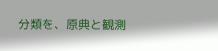分類を、原典と観測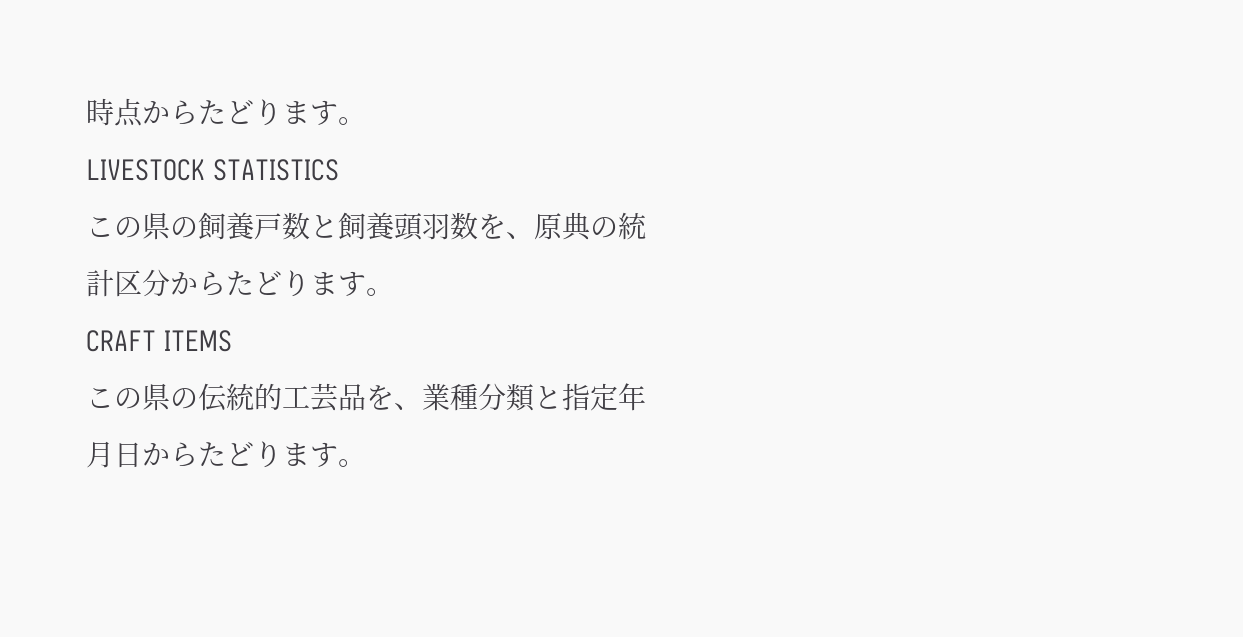時点からたどります。
LIVESTOCK STATISTICS
この県の飼養戸数と飼養頭羽数を、原典の統計区分からたどります。
CRAFT ITEMS
この県の伝統的工芸品を、業種分類と指定年月日からたどります。